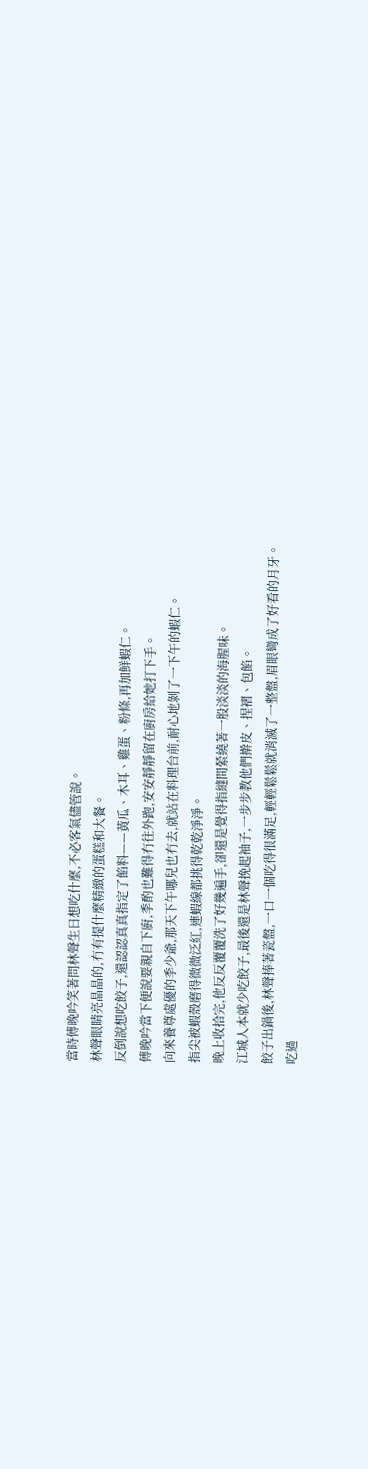當時傅晚吟笑著問林聲生日想吃什麼,不必客氣儘管說。
林聲眼睛亮晶晶的,冇有提什麼精緻的蛋糕和大餐。
反倒說想吃餃子,還認認真真指定了餡料——黃瓜、木耳、雞蛋、粉條,再加鮮蝦仁。
傅晚吟當下便說要親自下廚,季酌也難得冇往外跑,安安靜靜留在廚房給她打下手。
向來養尊處優的季少爺,那天下午哪兒也冇去,就站在料理台前,耐心地剝了一下午的蝦仁。
指尖被蝦殼磨得微微泛紅,連蝦線都挑得乾乾淨淨。
晚上收拾完,他反反覆覆洗了好幾遍手,卻還是覺得指縫間縈繞著一股淡淡的海腥味。
江城人本就少吃餃子,最後還是林聲挽起袖子,一步步教他們擀皮、捏褶、包餡。
餃子出鍋後,林聲捧著瓷盤,一口一個吃得很滿足,輕輕鬆鬆就消滅了一整盤,眉眼彎成了好看的月牙。
吃過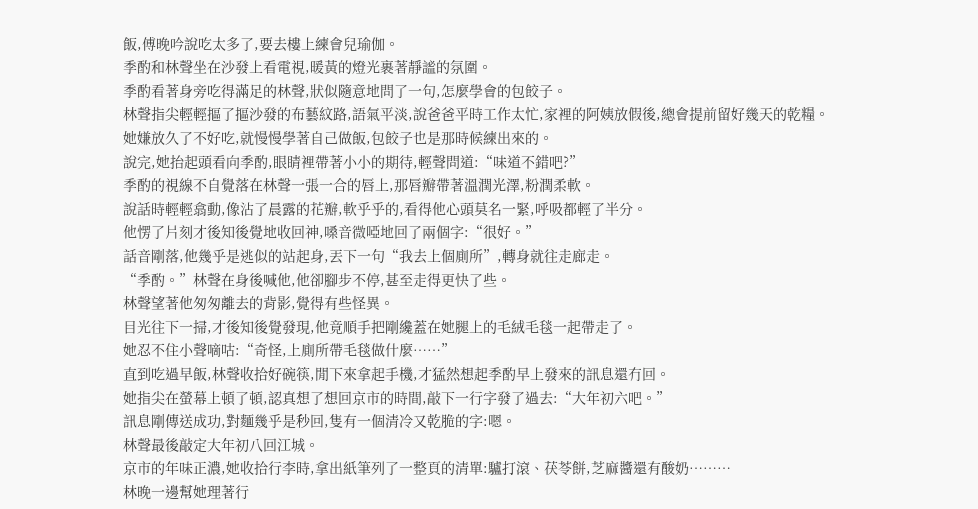飯,傅晚吟說吃太多了,要去樓上練會兒瑜伽。
季酌和林聲坐在沙發上看電視,暖黃的燈光裹著靜謐的氛圍。
季酌看著身旁吃得滿足的林聲,狀似隨意地問了一句,怎麼學會的包餃子。
林聲指尖輕輕摳了摳沙發的布藝紋路,語氣平淡,說爸爸平時工作太忙,家裡的阿姨放假後,總會提前留好幾天的乾糧。
她嫌放久了不好吃,就慢慢學著自己做飯,包餃子也是那時候練出來的。
說完,她抬起頭看向季酌,眼睛裡帶著小小的期待,輕聲問道:“味道不錯吧?”
季酌的視線不自覺落在林聲一張一合的唇上,那唇瓣帶著溫潤光澤,粉潤柔軟。
說話時輕輕翕動,像沾了晨露的花瓣,軟乎乎的,看得他心頭莫名一緊,呼吸都輕了半分。
他愣了片刻才後知後覺地收回神,嗓音微啞地回了兩個字:“很好。”
話音剛落,他幾乎是逃似的站起身,丟下一句“我去上個廁所”,轉身就往走廊走。
“季酌。”林聲在身後喊他,他卻腳步不停,甚至走得更快了些。
林聲望著他匆匆離去的背影,覺得有些怪異。
目光往下一掃,才後知後覺發現,他竟順手把剛纔蓋在她腿上的毛絨毛毯一起帶走了。
她忍不住小聲嘀咕:“奇怪,上廁所帶毛毯做什麼……”
直到吃過早飯,林聲收拾好碗筷,閒下來拿起手機,才猛然想起季酌早上發來的訊息還冇回。
她指尖在螢幕上頓了頓,認真想了想回京市的時間,敲下一行字發了過去:“大年初六吧。”
訊息剛傳送成功,對麵幾乎是秒回,隻有一個清冷又乾脆的字:嗯。
林聲最後敲定大年初八回江城。
京市的年味正濃,她收拾行李時,拿出紙筆列了一整頁的清單:驢打滾、茯苓餅,芝麻醬還有酸奶………
林晚一邊幫她理著行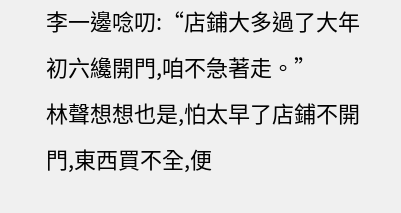李一邊唸叨:“店鋪大多過了大年初六纔開門,咱不急著走。”
林聲想想也是,怕太早了店鋪不開門,東西買不全,便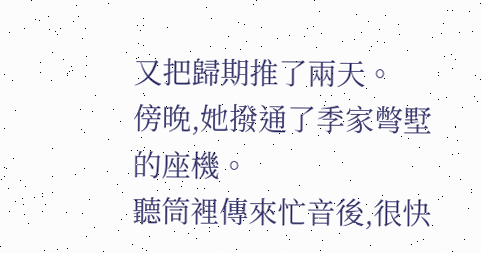又把歸期推了兩天。
傍晚,她撥通了季家彆墅的座機。
聽筒裡傳來忙音後,很快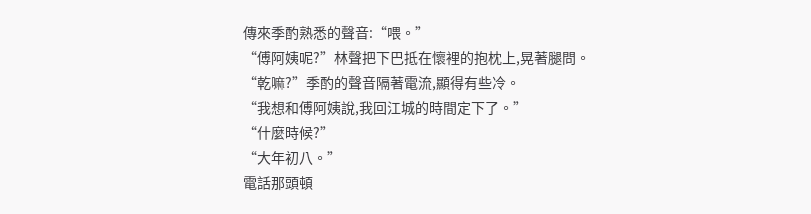傳來季酌熟悉的聲音:“喂。”
“傅阿姨呢?”林聲把下巴抵在懷裡的抱枕上,晃著腿問。
“乾嘛?”季酌的聲音隔著電流,顯得有些冷。
“我想和傅阿姨說,我回江城的時間定下了。”
“什麼時候?”
“大年初八。”
電話那頭頓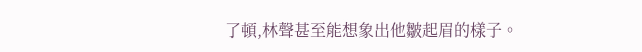了頓,林聲甚至能想象出他皺起眉的樣子。